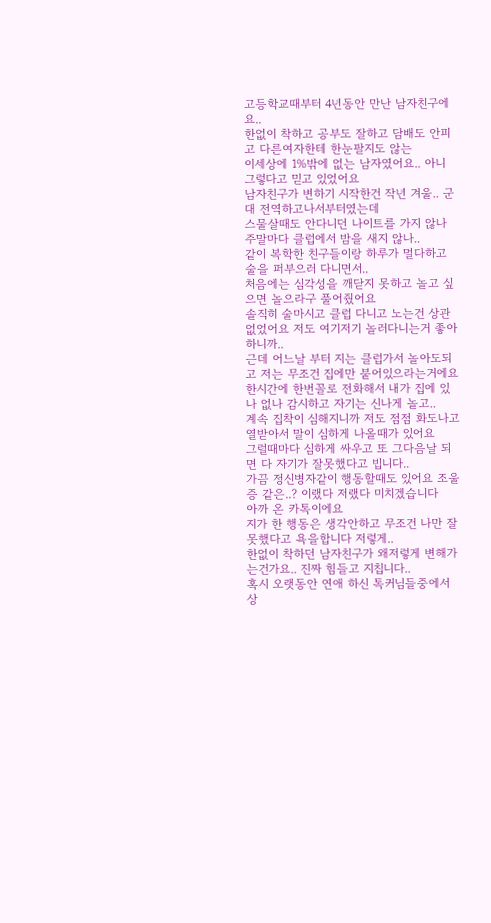고등학교때부터 4년동안 만난 남자친구에요..
한없이 착하고 공부도 잘하고 담배도 안피고 다른여자한테 한눈팔지도 않는
이세상에 1%밖에 없는 남자였어요.. 아니 그렇다고 믿고 있었어요
남자친구가 변하기 시작한건 작년 겨울.. 군대 전역하고나서부터였는데
스물살때도 안다니던 나이트를 가지 않나 주말마다 클럽에서 밤을 새지 않나..
같이 복학한 친구들이랑 하루가 멀다하고 술을 퍼부으러 다니면서..
처음에는 심각성을 깨닫지 못하고 놀고 싶으면 놀으라구 풀어줬어요
솔직히 술마시고 클럽 다니고 노는건 상관없었어요 저도 여기저기 놀러다니는거 좋아하니까..
근데 어느날 부터 지는 클럽가서 놀아도되고 저는 무조건 집에만 붙어있으라는거에요
한시간에 한번꼴로 전화해서 내가 집에 있나 없나 감시하고 자기는 신나게 놀고..
계속 집착이 심해지니까 저도 점점 화도나고 열받아서 말이 심하게 나올때가 있어요
그럴때마다 심하게 싸우고 또 그다음날 되면 다 자기가 잘못했다고 빕니다..
가끔 정신병자같이 행동할때도 있어요 조울증 같은..? 이랬다 저랬다 미치겠습니다
아까 온 카톡이에요
지가 한 행동은 생각안하고 무조건 나만 잘못했다고 욕을합니다 저렇게..
한없이 착하던 남자친구가 왜저렇게 변해가는건가요.. 진짜 힘들고 지칩니다..
혹시 오랫동안 연애 하신 톡커님들중에서 상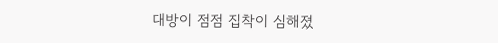대방이 점점 집착이 심해졌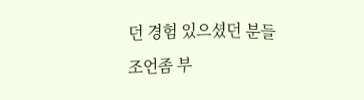던 경험 있으셨던 분들
조언좀 부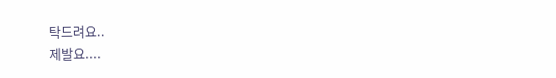탁드려요..
제발요....